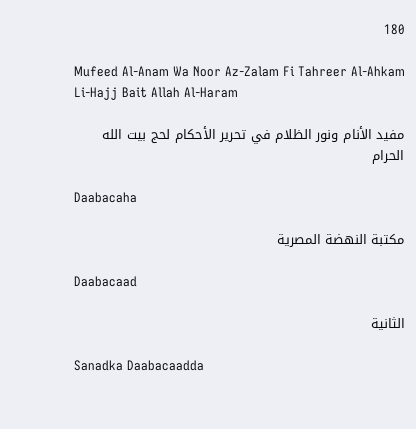180

Mufeed Al-Anam Wa Noor Az-Zalam Fi Tahreer Al-Ahkam Li-Hajj Bait Allah Al-Haram

مفيد الأنام ونور الظلام في تحرير الأحكام لحج بيت الله الحرام

Daabacaha

مكتبة النهضة المصرية

Daabacaad

الثانية

Sanadka Daabacaadda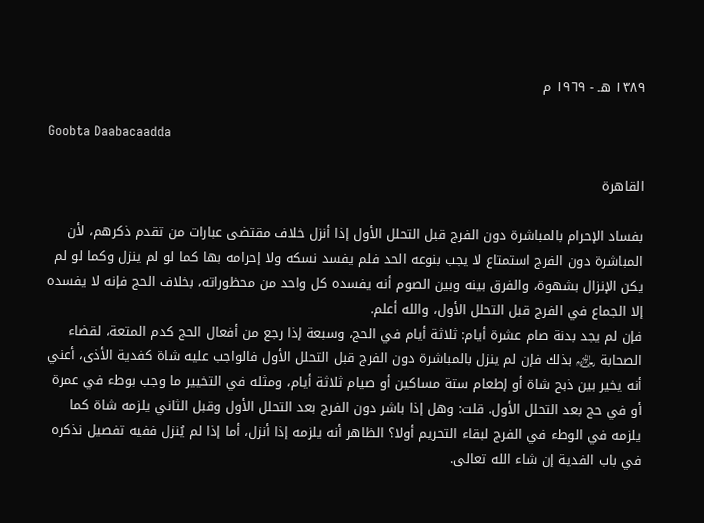١٣٨٩ هـ - ١٩٦٩ م

Goobta Daabacaadda

القاهرة

بفساد الإحرام بالمباشرة دون الفرج قبل التحلل الأول إذا أنزل خلاف مقتضى عبارات من تقدم ذكرهم، لأن المباشرة دون الفرج استمتاع لا يجب بنوعه الحد فلم يفسد نسكه ولا إحرامه بها كما لو لم ينزل وكما لو لم يكن الإنزال بشهوة، والفرق بينه وبين الصوم أنه يفسده كل واحد من محظوراته، بخلاف الحج فإنه لا يفسده إلا الجماع في الفرج قبل التحلل الأول، والله أعلم.
فإن لم يجد بدنة صام عشرة أيام: ثلاثة أيام في الحج، وسبعة إذا رجع من أفعال الحج كدم المتعة، لقضاء الصحابة ﵃ بذلك فإن لم ينزل بالمباشرة دون الفرج قبل التحلل الأول فالواجب عليه شاة كفدية الأذى، أعني أنه يخير بين ذبح شاة أو إطعام ستة مساكين أو صيام ثلاثة أيام، ومثله في التخيير ما وجب بوطء في عمرة أو في حج بعد التحلل الأول. قلت: وهل إذا باشر دون الفرج بعد التحلل الأول وقبل الثاني يلزمه شاة كما يلزمه في الوطء في الفرج لبقاء التحريم أولا؟ الظاهر أنه يلزمه إذا أنزل، أما إذا لم يُنزل ففيه تفصيل نذكره في باب الفدية إن شاء الله تعالى.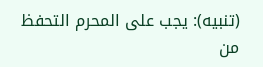(تنبيه): يجب على المحرم التحفظ من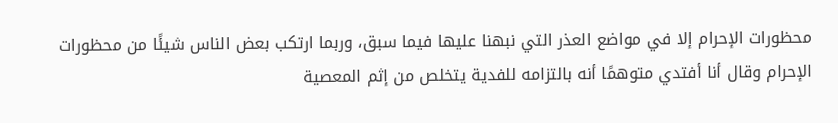محظورات الإحرام إلا في مواضع العذر التي نبهنا عليها فيما سبق، وربما ارتكب بعض الناس شيئًا من محظورات الإحرام وقال أنا أفتدي متوهمًا أنه بالتزامه للفدية يتخلص من إثم المعصية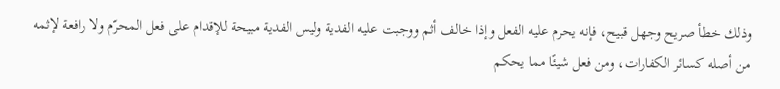وذلك خطأ صريح وجهل قبيح، فإنه يحرم عليه الفعل وإذا خالف أثم ووجبت عليه الفدية وليس الفدية مبيحة للإقدام على فعل المحرّم ولا رافعة لإثمه من أصله كسائر الكفارات، ومن فعل شيئًا مما يحكم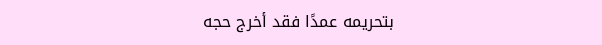بتحريمه عمدًا فقد أخرج حجه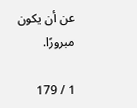عن أن يكون مبرورًا.

1 / 179